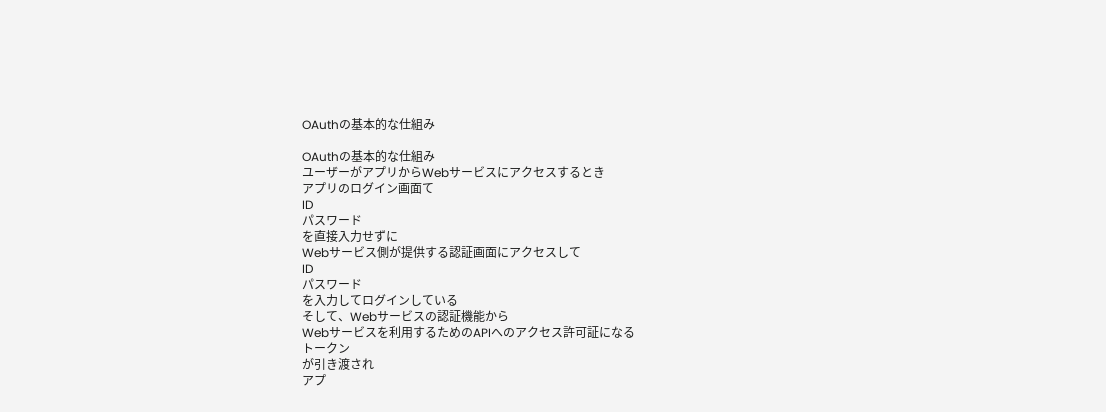OAuthの基本的な仕組み

OAuthの基本的な仕組み
ユーザーがアプリからWebサービスにアクセスするとき
アプリのログイン画面て
ID
パスワード
を直接入力せずに
Webサービス側が提供する認証画面にアクセスして
ID
パスワード
を入力してログインしている
そして、Webサービスの認証機能から
Webサービスを利用するためのAPIへのアクセス許可証になる
トークン
が引き渡され
アプ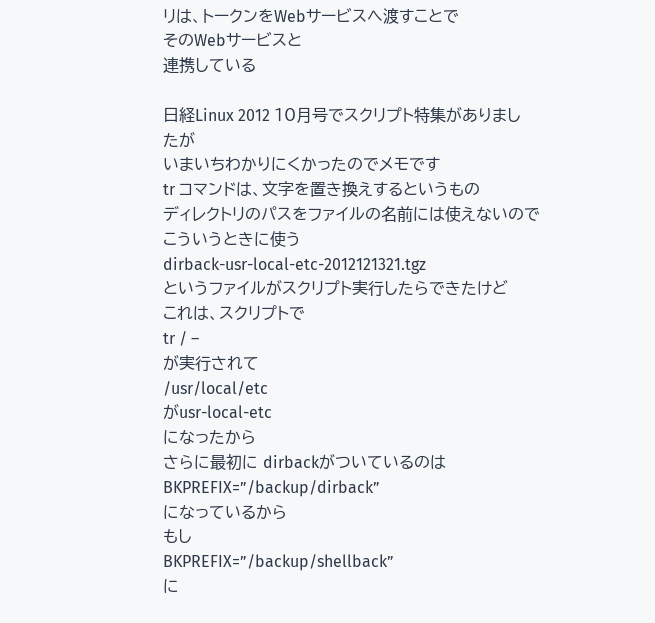リは、トークンをWebサービスへ渡すことで
そのWebサービスと
連携している

日経Linux 2012 10月号でスクリプト特集がありましたが
いまいちわかりにくかったのでメモです
tr コマンドは、文字を置き換えするというもの
ディレクトリのパスをファイルの名前には使えないので
こういうときに使う
dirback-usr-local-etc-2012121321.tgz
というファイルがスクリプト実行したらできたけど
これは、スクリプトで
tr / –
が実行されて
/usr/local/etc
がusr-local-etc
になったから
さらに最初に dirbackがついているのは
BKPREFIX=”/backup/dirback”
になっているから
もし
BKPREFIX=”/backup/shellback”
に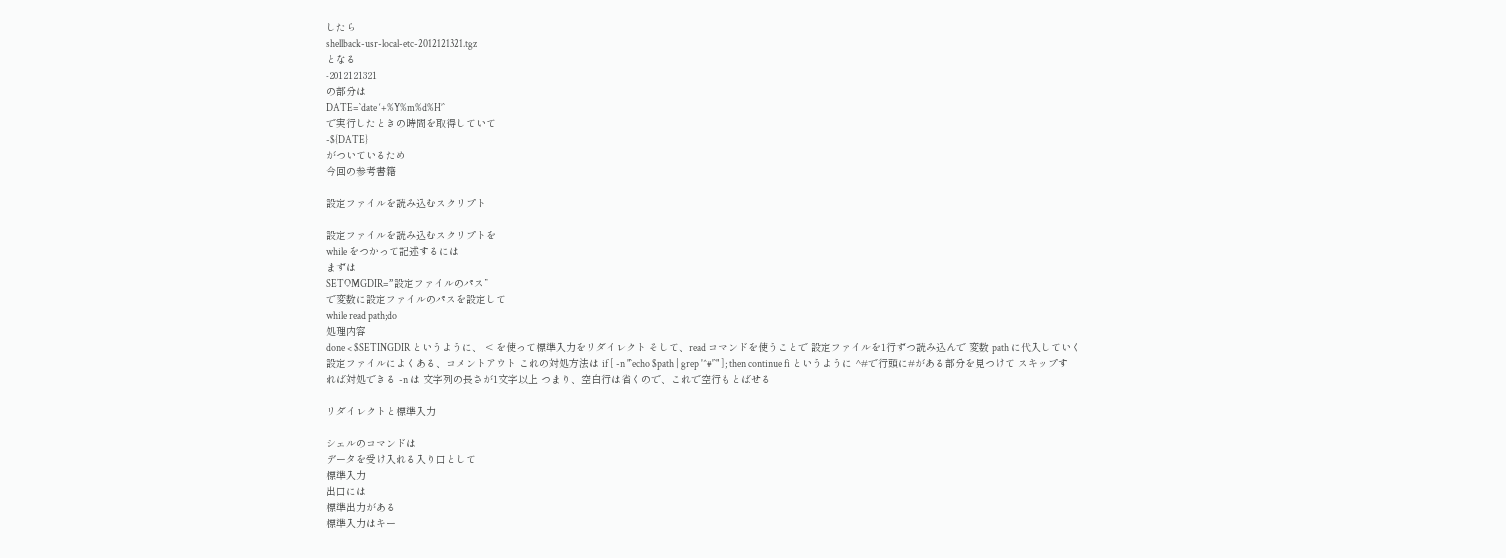したら
shellback-usr-local-etc-2012121321.tgz
となる
-2012121321
の部分は
DATE=`date ‘+%Y%m%d%H’`
で実行したときの時間を取得していて
-${DATE}
がついているため
今回の参考書籍

設定ファイルを読み込むスクリプト

設定ファイルを読み込むスクリプトを
while をつかって記述するには
まずは
SETOMGDIR=”設定ファイルのパス”
で変数に設定ファイルのパスを設定して
while read path;do
処理内容
done < $SETINGDIR というように、 < を使って標準入力をリダイレクト そして、read コマンドを使うことで 設定ファイルを1行ずつ読み込んで 変数 path に代入していく 設定ファイルによくある、コメントアウト これの対処方法は if [ -n "`echo $path | grep '^#'`" ]; then continue fi というように ^#で行頭に#がある部分を見つけて スキップすれば対処できる -n は 文字列の長さが1文字以上 つまり、空白行は省くので、これで空行もとばせる

リダイレクトと標準入力

シェルのコマンドは
データを受け入れる入り口として
標準入力
出口には
標準出力がある
標準入力はキー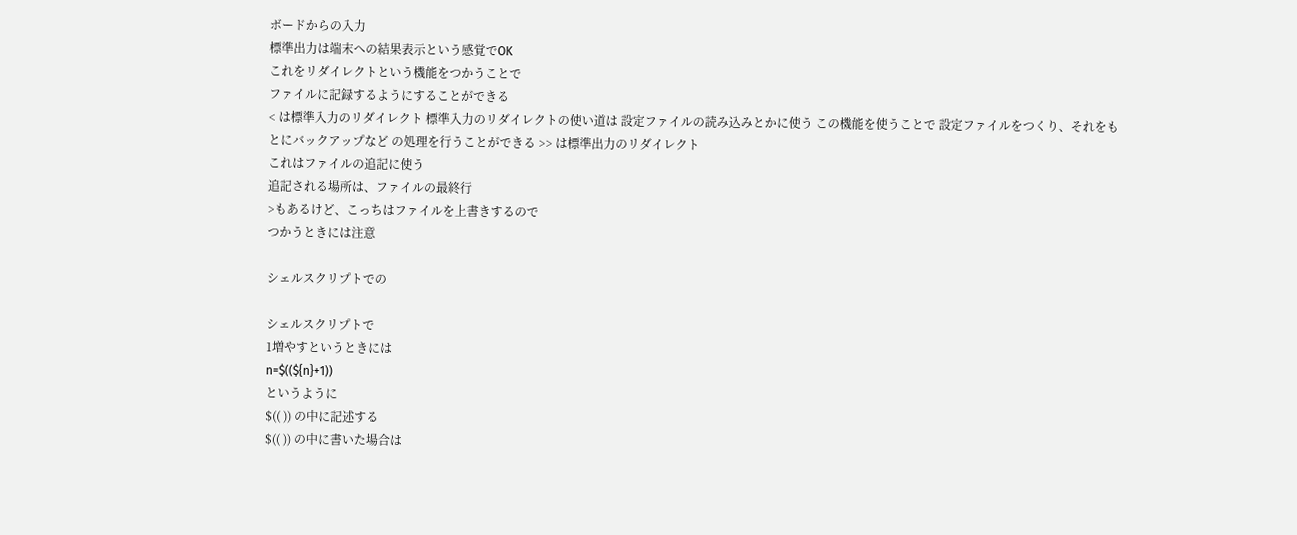ボードからの入力
標準出力は端末への結果表示という感覚でOK
これをリダイレクトという機能をつかうことで
ファイルに記録するようにすることができる
< は標準入力のリダイレクト 標準入力のリダイレクトの使い道は 設定ファイルの読み込みとかに使う この機能を使うことで 設定ファイルをつくり、それをもとにバックアップなど の処理を行うことができる >> は標準出力のリダイレクト
これはファイルの追記に使う
追記される場所は、ファイルの最終行
>もあるけど、こっちはファイルを上書きするので
つかうときには注意

シェルスクリプトでの

シェルスクリプトで
1増やすというときには
n=$((${n}+1))
というように
$(( )) の中に記述する
$(( )) の中に書いた場合は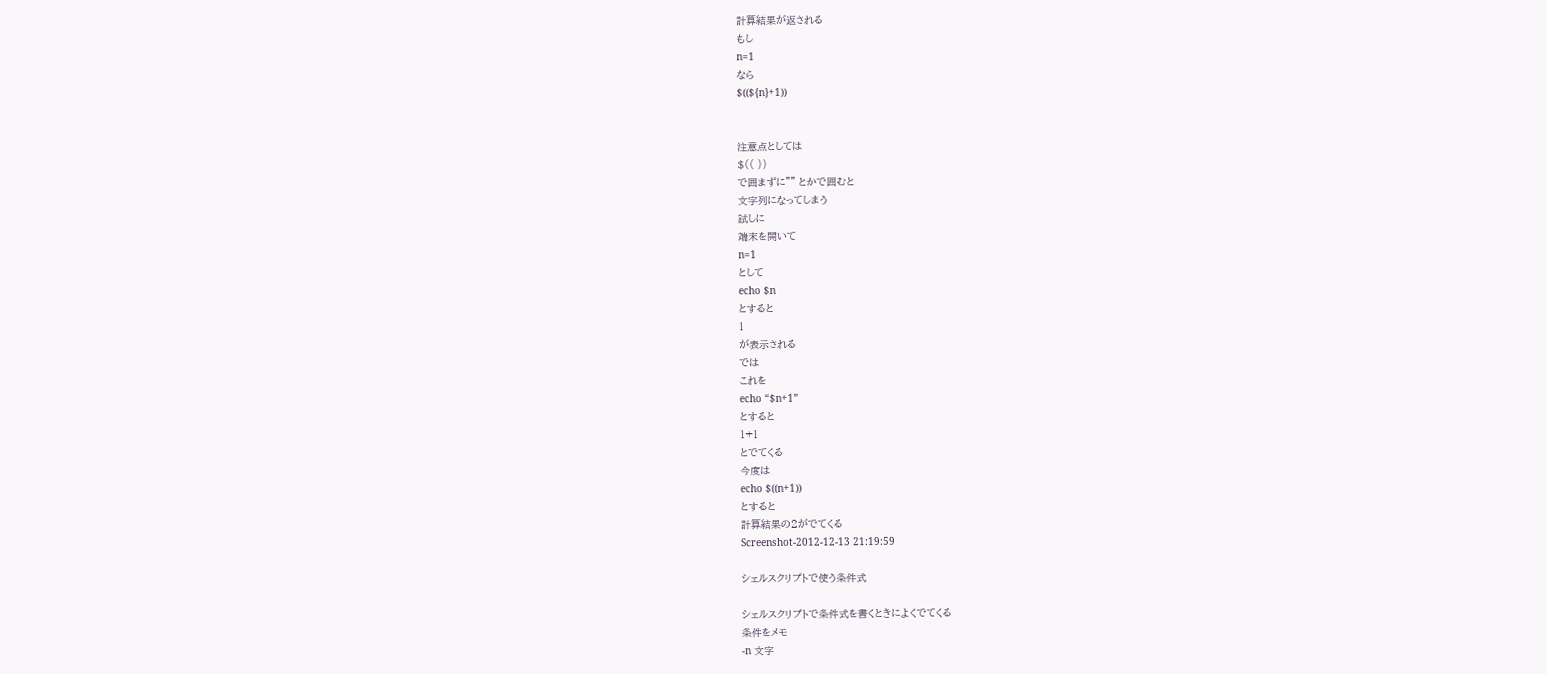計算結果が返される
もし
n=1
なら
$((${n}+1))


注意点としては
$(( ))
で囲まずに”” とかで囲むと
文字列になってしまう
試しに
端末を開いて
n=1
として
echo $n
とすると
1
が表示される
では
これを
echo “$n+1”
とすると
1+1
とでてくる
今度は
echo $((n+1))
とすると
計算結果の2がでてくる
Screenshot-2012-12-13 21:19:59

シェルスクリプトで使う条件式

シェルスクリプトで条件式を書くときによくでてくる
条件をメモ
-n 文字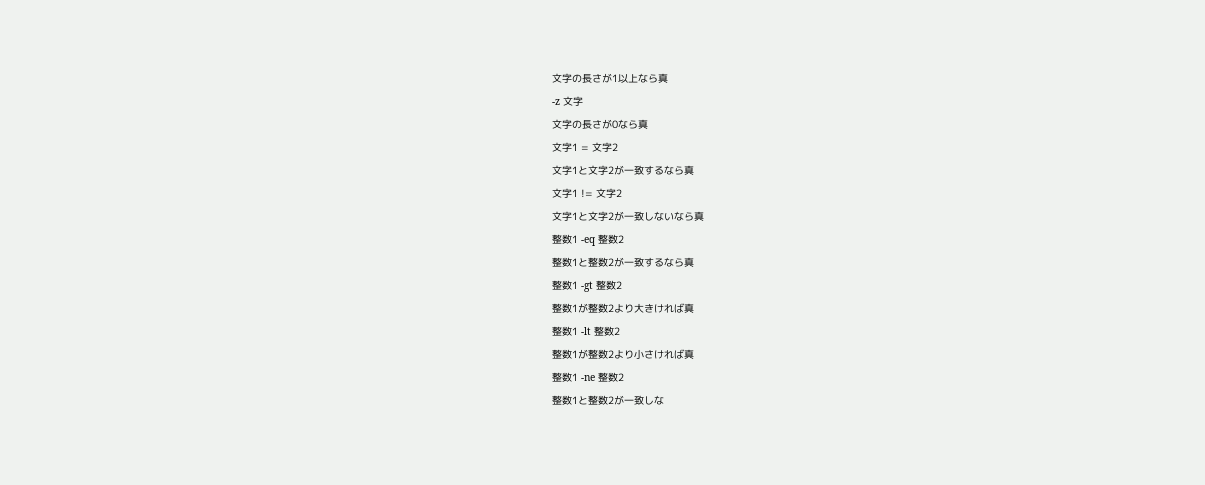文字の長さが1以上なら真
-z 文字
文字の長さが0なら真
文字1 = 文字2
文字1と文字2が一致するなら真
文字1 != 文字2
文字1と文字2が一致しないなら真
整数1 -eq 整数2
整数1と整数2が一致するなら真
整数1 -gt 整数2
整数1が整数2より大きければ真
整数1 -lt 整数2
整数1が整数2より小さければ真
整数1 -ne 整数2
整数1と整数2が一致しな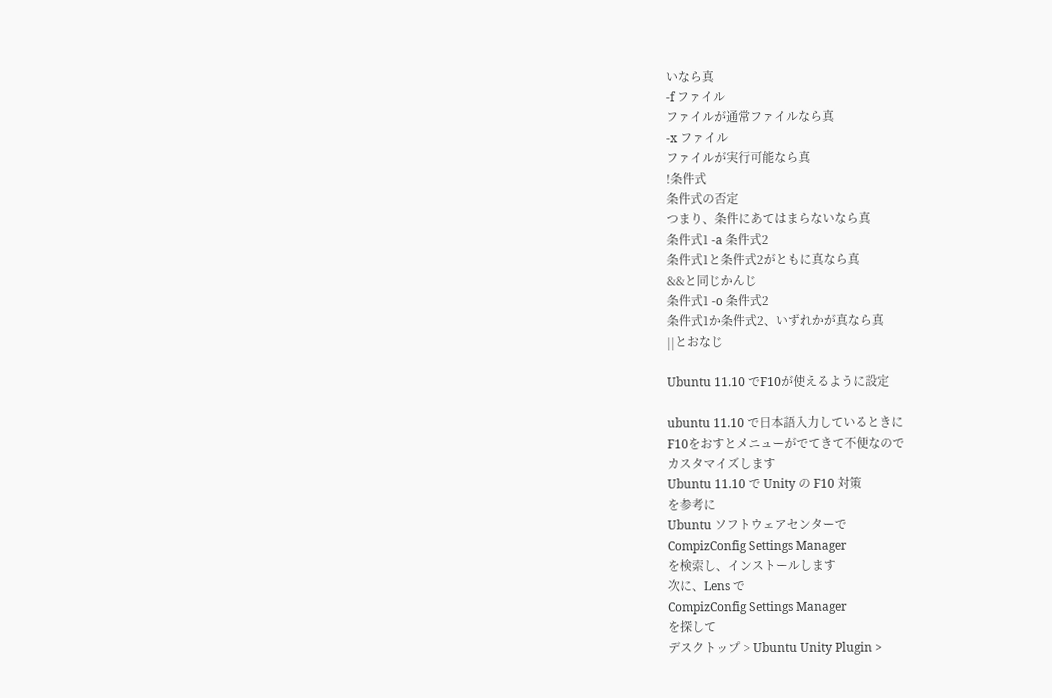いなら真
-f ファイル
ファイルが通常ファイルなら真
-x ファイル
ファイルが実行可能なら真
!条件式
条件式の否定
つまり、条件にあてはまらないなら真
条件式1 -a 条件式2
条件式1と条件式2がともに真なら真
&&と同じかんじ
条件式1 -o 条件式2
条件式1か条件式2、いずれかが真なら真
||とおなじ

Ubuntu 11.10 でF10が使えるように設定

ubuntu 11.10 で日本語入力しているときに
F10をおすとメニューがでてきて不便なので
カスタマイズします
Ubuntu 11.10 で Unity の F10 対策
を参考に
Ubuntu ソフトウェアセンターで
CompizConfig Settings Manager
を検索し、インストールします
次に、Lens で
CompizConfig Settings Manager
を探して
デスクトップ > Ubuntu Unity Plugin >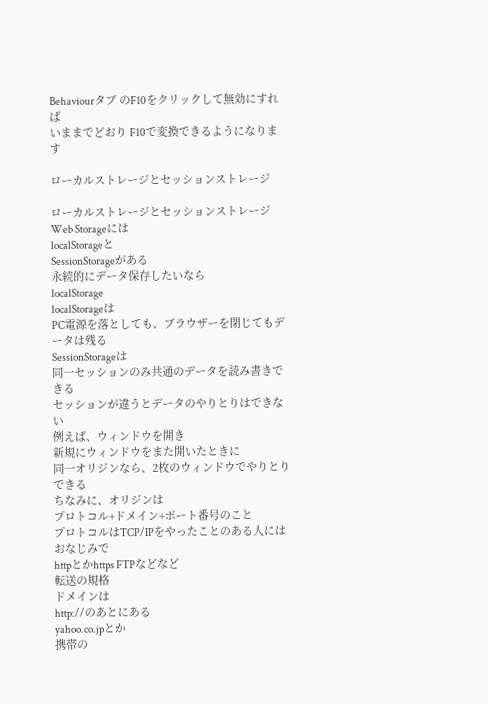Behaviourタブ のF10をクリックして無効にすれば
いままでどおり F10で変換できるようになります

ローカルストレージとセッションストレージ

ローカルストレージとセッションストレージ
Web Storageには
localStorageと
SessionStorageがある
永続的にデータ保存したいなら
localStorage
localStorageは
PC電源を落としても、ブラウザーを閉じてもデータは残る
SessionStorageは
同一セッションのみ共通のデータを読み書きできる
セッションが違うとデータのやりとりはできない
例えば、ウィンドウを開き
新規にウィンドウをまた開いたときに
同一オリジンなら、2枚のウィンドウでやりとりできる
ちなみに、オリジンは
プロトコル+ドメイン+ポート番号のこと
プロトコルはTCP/IPをやったことのある人にはおなじみで
httpとかhttps FTPなどなど
転送の規格
ドメインは
http://のあとにある
yahoo.co.jpとか
携帯の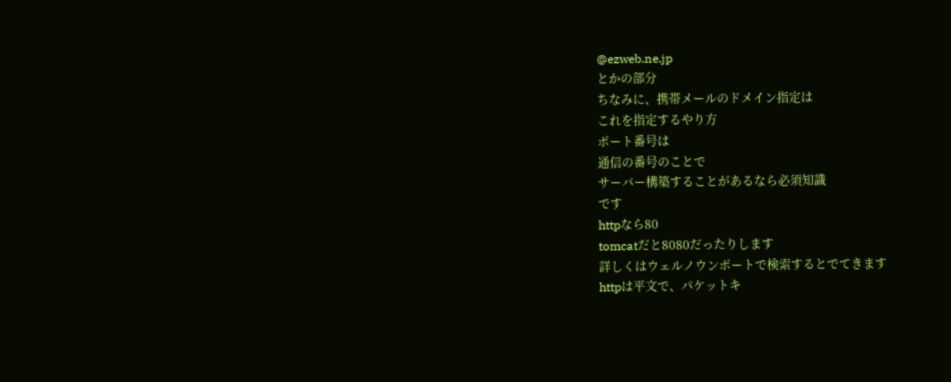@ezweb.ne.jp
とかの部分
ちなみに、携帯メールのドメイン指定は
これを指定するやり方
ポート番号は
通信の番号のことで
サーバー構築することがあるなら必須知識
です
httpなら80
tomcatだと8080だったりします
詳しくはウェルノウンポートで検索するとでてきます
httpは平文で、パケットキ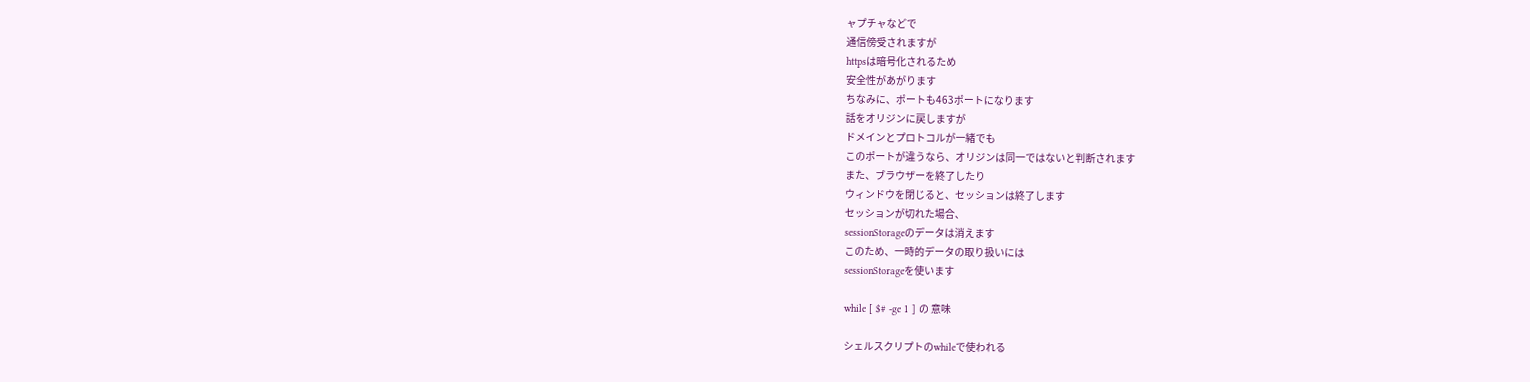ャプチャなどで
通信傍受されますが
httpsは暗号化されるため
安全性があがります
ちなみに、ポートも463ポートになります
話をオリジンに戻しますが
ドメインとプロトコルが一緒でも
このポートが違うなら、オリジンは同一ではないと判断されます
また、ブラウザーを終了したり
ウィンドウを閉じると、セッションは終了します
セッションが切れた場合、
sessionStorageのデータは消えます
このため、一時的データの取り扱いには
sessionStorageを使います

while [ $# -ge 1 ] の 意味

シェルスクリプトのwhileで使われる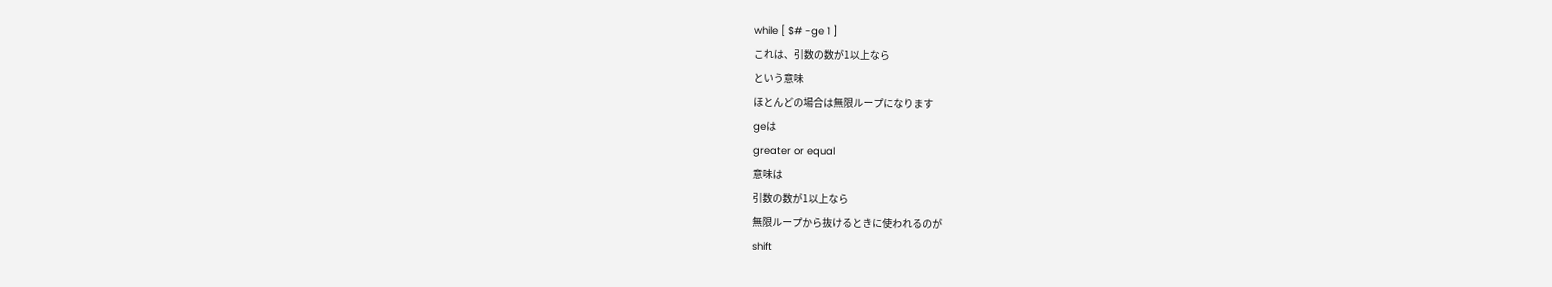while [ $# -ge 1 ]
これは、引数の数が1以上なら
という意味
ほとんどの場合は無限ループになります
geは
greater or equal
意味は
引数の数が1以上なら
無限ループから抜けるときに使われるのが
shift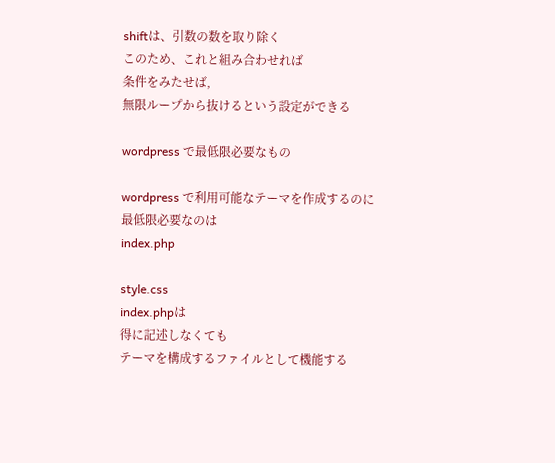shiftは、引数の数を取り除く
このため、これと組み合わせれば
条件をみたせば,
無限ループから抜けるという設定ができる

wordpress で最低限必要なもの

wordpress で利用可能なテーマを作成するのに
最低限必要なのは
index.php

style.css
index.phpは
得に記述しなくても
テーマを構成するファイルとして機能する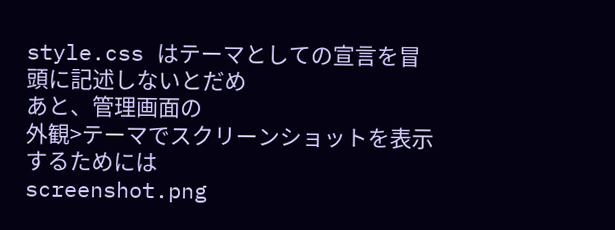style.css はテーマとしての宣言を冒頭に記述しないとだめ
あと、管理画面の
外観>テーマでスクリーンショットを表示するためには
screenshot.png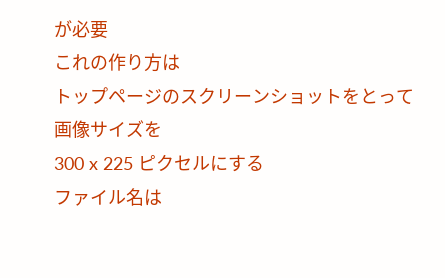が必要
これの作り方は
トップページのスクリーンショットをとって
画像サイズを
300 x 225 ピクセルにする
ファイル名は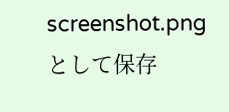screenshot.png
として保存